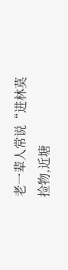老一辈人常说“进林莫捡物,近塘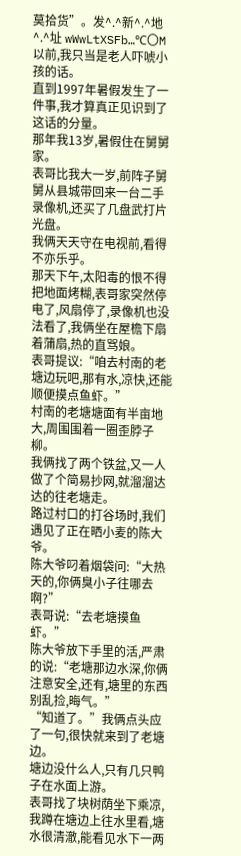莫拾货”。发^.^新^.^地^.^址 wWwLtXSFb…℃〇M
以前,我只当是老人吓唬小孩的话。
直到1997年暑假发生了一件事,我才算真正见识到了这话的分量。
那年我13岁,暑假住在舅舅家。
表哥比我大一岁,前阵子舅舅从县城带回来一台二手录像机,还买了几盘武打片光盘。
我俩天天守在电视前,看得不亦乐乎。
那天下午,太阳毒的恨不得把地面烤糊,表哥家突然停电了,风扇停了,录像机也没法看了,我俩坐在屋檐下扇着蒲扇,热的直骂娘。
表哥提议:“咱去村南的老塘边玩吧,那有水,凉快,还能顺便摸点鱼虾。”
村南的老塘塘面有半亩地大,周围围着一圈歪脖子柳。
我俩找了两个铁盆,又一人做了个简易抄网,就溜溜达达的往老塘走。
路过村口的打谷场时,我们遇见了正在晒小麦的陈大爷。
陈大爷叼着烟袋问:“大热天的,你俩臭小子往哪去啊?”
表哥说:“去老塘摸鱼虾。”
陈大爷放下手里的活,严肃的说:“老塘那边水深,你俩注意安全,还有,塘里的东西别乱捡,晦气。”
“知道了。”我俩点头应了一句,很快就来到了老塘边。
塘边没什么人,只有几只鸭子在水面上游。
表哥找了块树荫坐下乘凉,我蹲在塘边上往水里看,塘水很清澈,能看见水下一两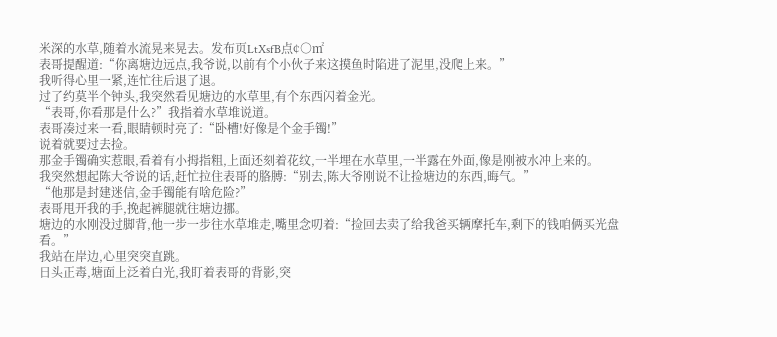米深的水草,随着水流晃来晃去。发布页LtXsfB点¢○㎡
表哥提醒道:“你离塘边远点,我爷说,以前有个小伙子来这摸鱼时陷进了泥里,没爬上来。”
我听得心里一紧,连忙往后退了退。
过了约莫半个钟头,我突然看见塘边的水草里,有个东西闪着金光。
“表哥,你看那是什么?”我指着水草堆说道。
表哥凑过来一看,眼睛顿时亮了:“卧槽!好像是个金手镯!”
说着就要过去捡。
那金手镯确实惹眼,看着有小拇指粗,上面还刻着花纹,一半埋在水草里,一半露在外面,像是刚被水冲上来的。
我突然想起陈大爷说的话,赶忙拉住表哥的胳膊:“别去,陈大爷刚说不让捡塘边的东西,晦气。”
“他那是封建迷信,金手镯能有啥危险?”
表哥甩开我的手,挽起裤腿就往塘边挪。
塘边的水刚没过脚背,他一步一步往水草堆走,嘴里念叨着:“捡回去卖了给我爸买辆摩托车,剩下的钱咱俩买光盘看。”
我站在岸边,心里突突直跳。
日头正毒,塘面上泛着白光,我盯着表哥的背影,突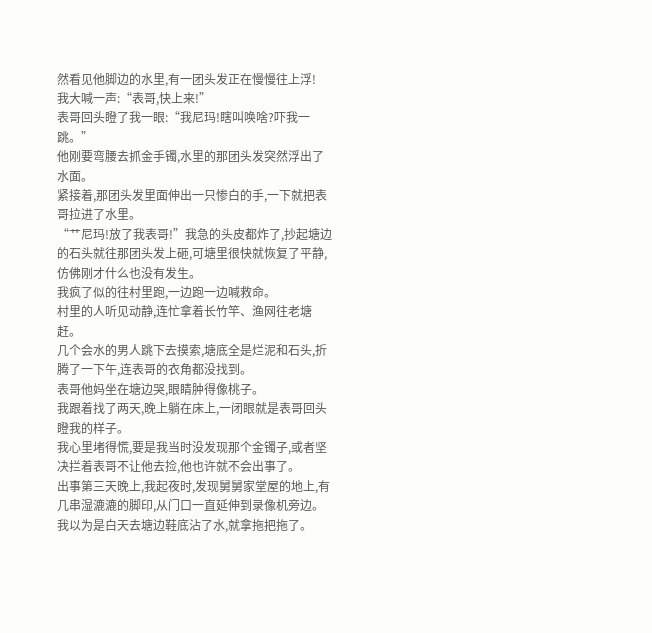然看见他脚边的水里,有一团头发正在慢慢往上浮!
我大喊一声:“表哥,快上来!”
表哥回头瞪了我一眼:“我尼玛!瞎叫唤啥?吓我一跳。”
他刚要弯腰去抓金手镯,水里的那团头发突然浮出了水面。
紧接着,那团头发里面伸出一只惨白的手,一下就把表哥拉进了水里。
“艹尼玛!放了我表哥!”我急的头皮都炸了,抄起塘边的石头就往那团头发上砸,可塘里很快就恢复了平静,仿佛刚才什么也没有发生。
我疯了似的往村里跑,一边跑一边喊救命。
村里的人听见动静,连忙拿着长竹竿、渔网往老塘赶。
几个会水的男人跳下去摸索,塘底全是烂泥和石头,折腾了一下午,连表哥的衣角都没找到。
表哥他妈坐在塘边哭,眼睛肿得像桃子。
我跟着找了两天,晚上躺在床上,一闭眼就是表哥回头瞪我的样子。
我心里堵得慌,要是我当时没发现那个金镯子,或者坚决拦着表哥不让他去捡,他也许就不会出事了。
出事第三天晚上,我起夜时,发现舅舅家堂屋的地上,有几串湿漉漉的脚印,从门口一直延伸到录像机旁边。
我以为是白天去塘边鞋底沾了水,就拿拖把拖了。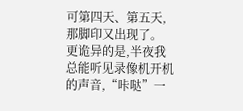可第四天、第五天,那脚印又出现了。
更诡异的是,半夜我总能听见录像机开机的声音,“咔哒”一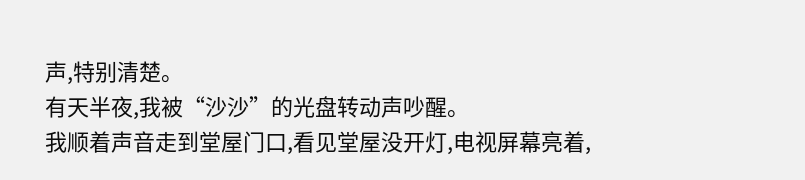声,特别清楚。
有天半夜,我被“沙沙”的光盘转动声吵醒。
我顺着声音走到堂屋门口,看见堂屋没开灯,电视屏幕亮着,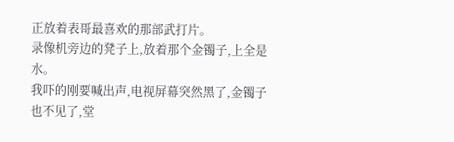正放着表哥最喜欢的那部武打片。
录像机旁边的凳子上,放着那个金镯子,上全是水。
我吓的刚要喊出声,电视屏幕突然黑了,金镯子也不见了,堂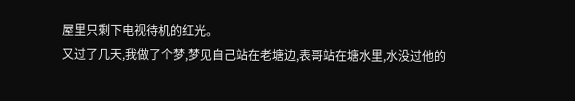屋里只剩下电视待机的红光。
又过了几天,我做了个梦,梦见自己站在老塘边,表哥站在塘水里,水没过他的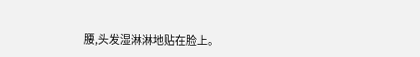腰,头发湿淋淋地贴在脸上。